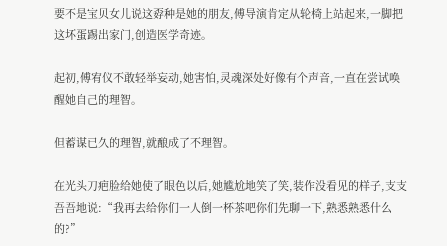要不是宝贝女儿说这孬种是她的朋友,傅导演肯定从轮椅上站起来,一脚把这坏蛋踢出家门,创造医学奇迹。

起初,傅宥仪不敢轻举妄动,她害怕,灵魂深处好像有个声音,一直在尝试唤醒她自己的理智。

但蓄谋已久的理智,就酿成了不理智。

在光头刀疤脸给她使了眼色以后,她尴尬地笑了笑,装作没看见的样子,支支吾吾地说:“我再去给你们一人倒一杯茶吧你们先聊一下,熟悉熟悉什么的?”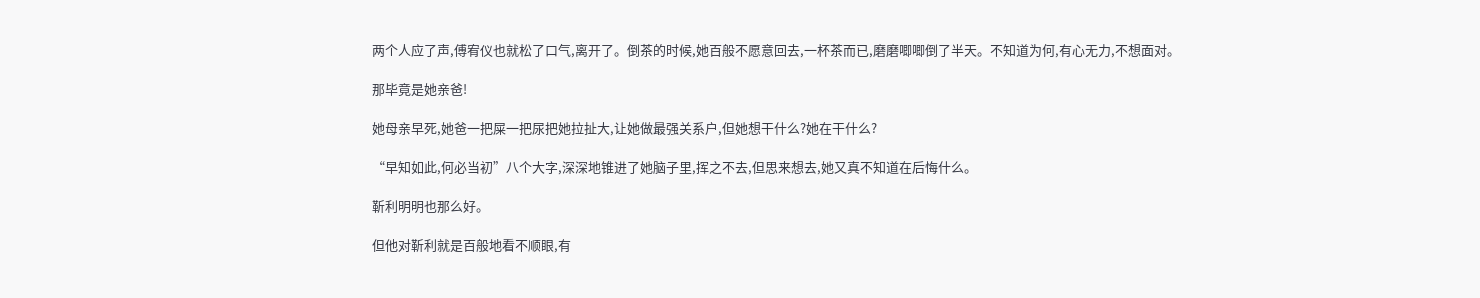两个人应了声,傅宥仪也就松了口气,离开了。倒茶的时候,她百般不愿意回去,一杯茶而已,磨磨唧唧倒了半天。不知道为何,有心无力,不想面对。

那毕竟是她亲爸!

她母亲早死,她爸一把屎一把尿把她拉扯大,让她做最强关系户,但她想干什么?她在干什么?

“早知如此,何必当初”八个大字,深深地锥进了她脑子里,挥之不去,但思来想去,她又真不知道在后悔什么。

靳利明明也那么好。

但他对靳利就是百般地看不顺眼,有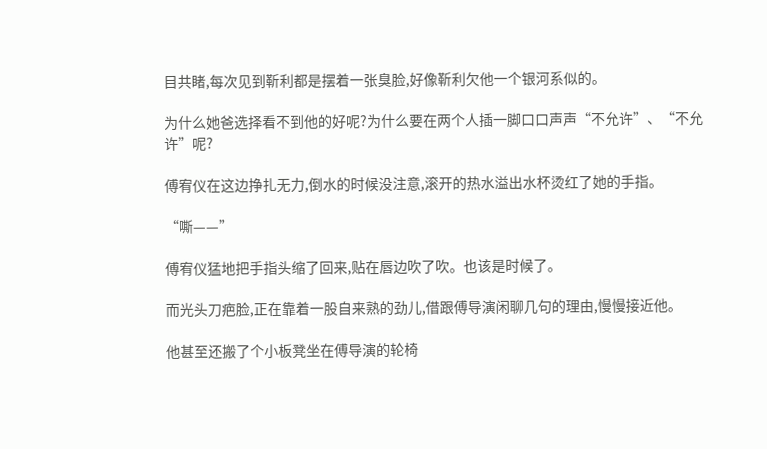目共睹,每次见到靳利都是摆着一张臭脸,好像靳利欠他一个银河系似的。

为什么她爸选择看不到他的好呢?为什么要在两个人插一脚口口声声“不允许”、“不允许”呢?

傅宥仪在这边挣扎无力,倒水的时候没注意,滚开的热水溢出水杯烫红了她的手指。

“嘶——”

傅宥仪猛地把手指头缩了回来,贴在唇边吹了吹。也该是时候了。

而光头刀疤脸,正在靠着一股自来熟的劲儿,借跟傅导演闲聊几句的理由,慢慢接近他。

他甚至还搬了个小板凳坐在傅导演的轮椅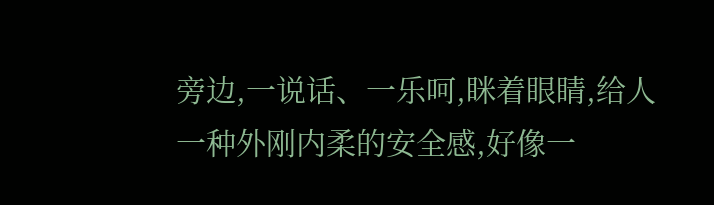旁边,一说话、一乐呵,眯着眼睛,给人一种外刚内柔的安全感,好像一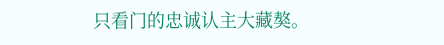只看门的忠诚认主大藏獒。